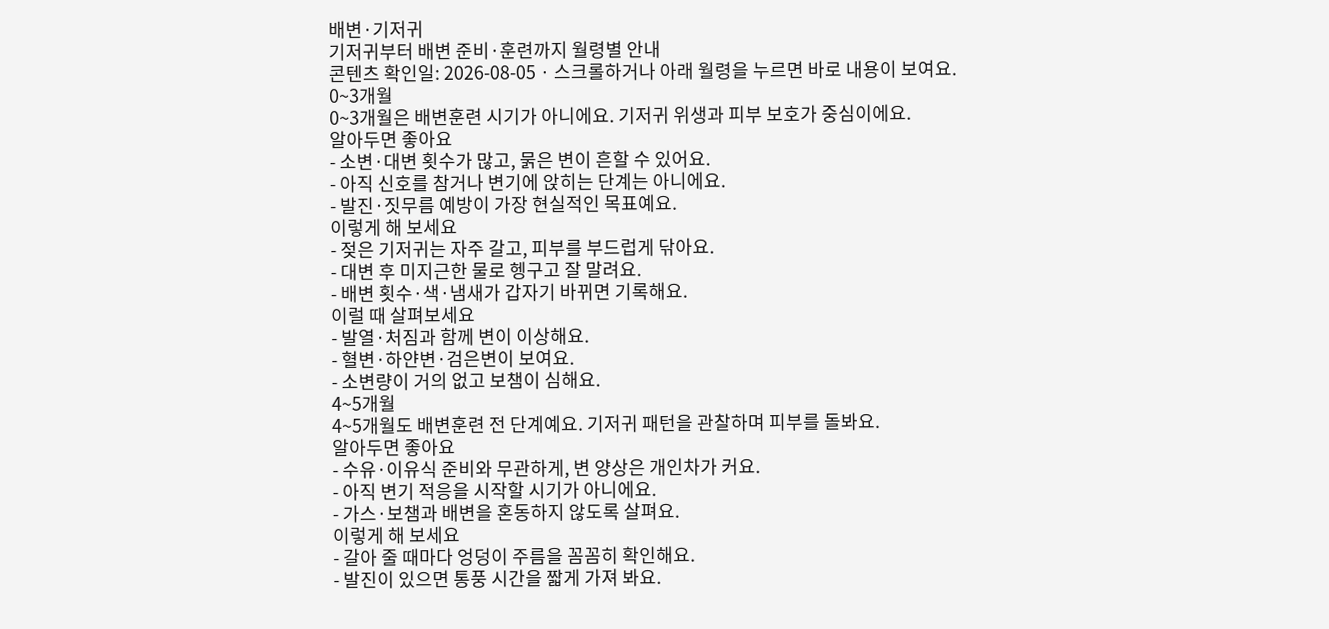배변·기저귀
기저귀부터 배변 준비·훈련까지 월령별 안내
콘텐츠 확인일: 2026-08-05 · 스크롤하거나 아래 월령을 누르면 바로 내용이 보여요.
0~3개월
0~3개월은 배변훈련 시기가 아니에요. 기저귀 위생과 피부 보호가 중심이에요.
알아두면 좋아요
- 소변·대변 횟수가 많고, 묽은 변이 흔할 수 있어요.
- 아직 신호를 참거나 변기에 앉히는 단계는 아니에요.
- 발진·짓무름 예방이 가장 현실적인 목표예요.
이렇게 해 보세요
- 젖은 기저귀는 자주 갈고, 피부를 부드럽게 닦아요.
- 대변 후 미지근한 물로 헹구고 잘 말려요.
- 배변 횟수·색·냄새가 갑자기 바뀌면 기록해요.
이럴 때 살펴보세요
- 발열·처짐과 함께 변이 이상해요.
- 혈변·하얀변·검은변이 보여요.
- 소변량이 거의 없고 보챔이 심해요.
4~5개월
4~5개월도 배변훈련 전 단계예요. 기저귀 패턴을 관찰하며 피부를 돌봐요.
알아두면 좋아요
- 수유·이유식 준비와 무관하게, 변 양상은 개인차가 커요.
- 아직 변기 적응을 시작할 시기가 아니에요.
- 가스·보챔과 배변을 혼동하지 않도록 살펴요.
이렇게 해 보세요
- 갈아 줄 때마다 엉덩이 주름을 꼼꼼히 확인해요.
- 발진이 있으면 통풍 시간을 짧게 가져 봐요.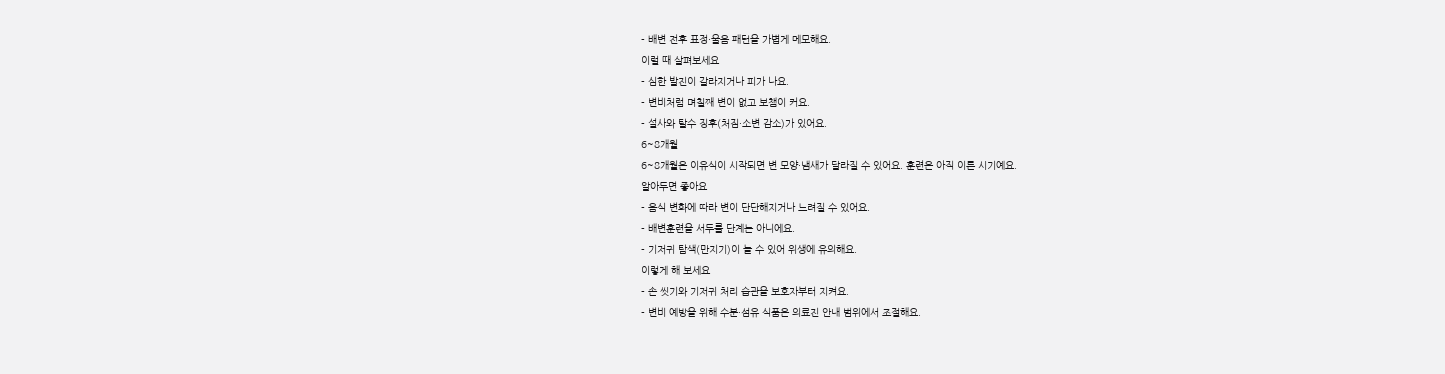- 배변 전후 표정·울음 패턴을 가볍게 메모해요.
이럴 때 살펴보세요
- 심한 발진이 갈라지거나 피가 나요.
- 변비처럼 며칠째 변이 없고 보챔이 커요.
- 설사와 탈수 징후(처짐·소변 감소)가 있어요.
6~8개월
6~8개월은 이유식이 시작되면 변 모양·냄새가 달라질 수 있어요. 훈련은 아직 이른 시기예요.
알아두면 좋아요
- 음식 변화에 따라 변이 단단해지거나 느려질 수 있어요.
- 배변훈련을 서두를 단계는 아니에요.
- 기저귀 탐색(만지기)이 늘 수 있어 위생에 유의해요.
이렇게 해 보세요
- 손 씻기와 기저귀 처리 습관을 보호자부터 지켜요.
- 변비 예방을 위해 수분·섬유 식품은 의료진 안내 범위에서 조절해요.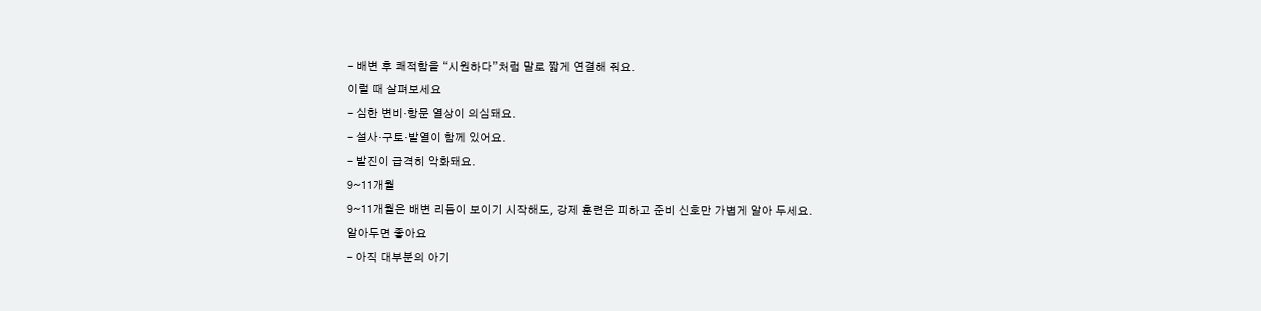- 배변 후 쾌적함을 “시원하다”처럼 말로 짧게 연결해 줘요.
이럴 때 살펴보세요
- 심한 변비·항문 열상이 의심돼요.
- 설사·구토·발열이 함께 있어요.
- 발진이 급격히 악화돼요.
9~11개월
9~11개월은 배변 리듬이 보이기 시작해도, 강제 훈련은 피하고 준비 신호만 가볍게 알아 두세요.
알아두면 좋아요
- 아직 대부분의 아기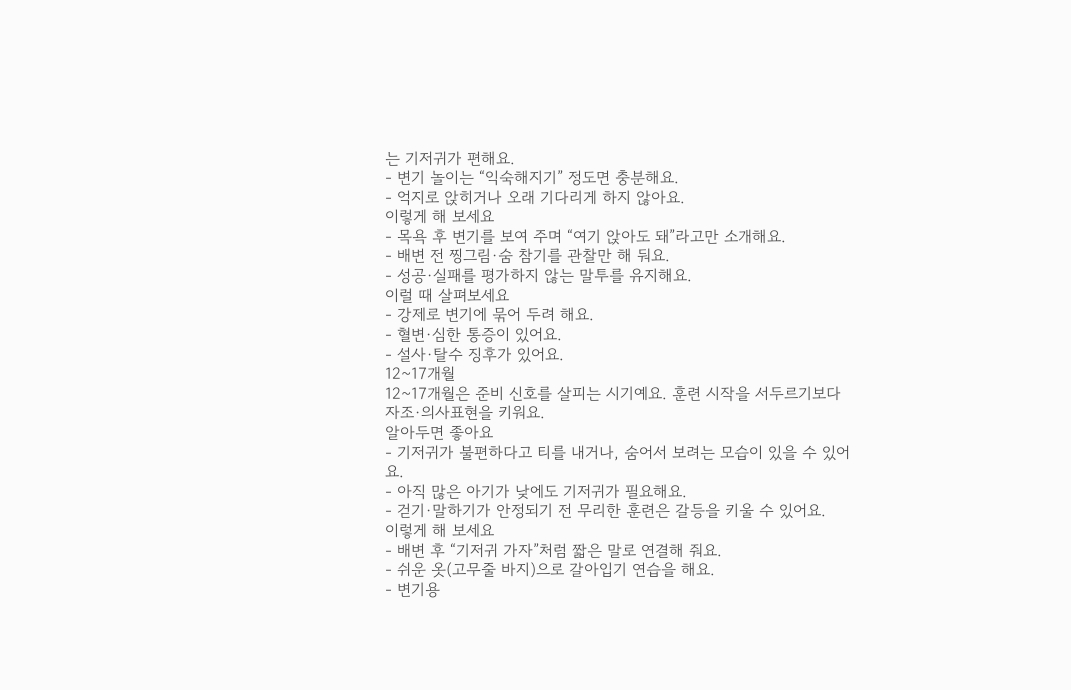는 기저귀가 편해요.
- 변기 놀이는 “익숙해지기” 정도면 충분해요.
- 억지로 앉히거나 오래 기다리게 하지 않아요.
이렇게 해 보세요
- 목욕 후 변기를 보여 주며 “여기 앉아도 돼”라고만 소개해요.
- 배변 전 찡그림·숨 참기를 관찰만 해 둬요.
- 성공·실패를 평가하지 않는 말투를 유지해요.
이럴 때 살펴보세요
- 강제로 변기에 묶어 두려 해요.
- 혈변·심한 통증이 있어요.
- 설사·탈수 징후가 있어요.
12~17개월
12~17개월은 준비 신호를 살피는 시기예요. 훈련 시작을 서두르기보다 자조·의사표현을 키워요.
알아두면 좋아요
- 기저귀가 불편하다고 티를 내거나, 숨어서 보려는 모습이 있을 수 있어요.
- 아직 많은 아기가 낮에도 기저귀가 필요해요.
- 걷기·말하기가 안정되기 전 무리한 훈련은 갈등을 키울 수 있어요.
이렇게 해 보세요
- 배변 후 “기저귀 가자”처럼 짧은 말로 연결해 줘요.
- 쉬운 옷(고무줄 바지)으로 갈아입기 연습을 해요.
- 변기용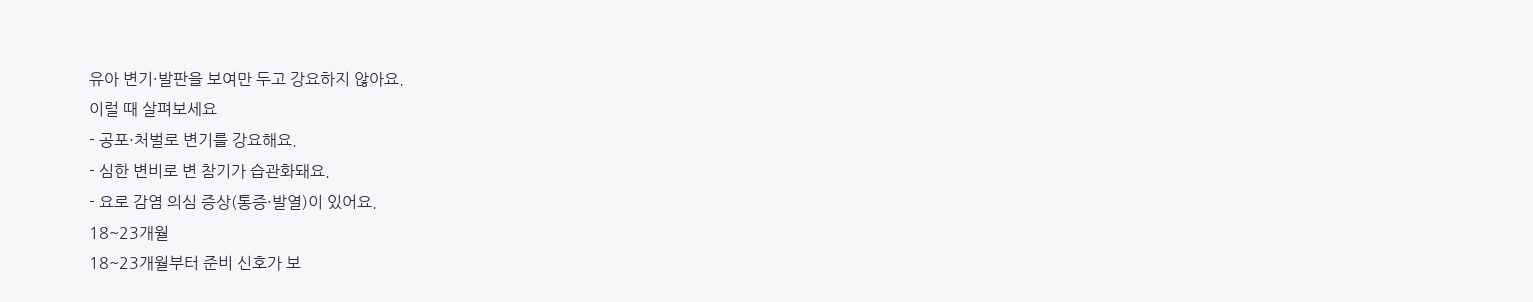유아 변기·발판을 보여만 두고 강요하지 않아요.
이럴 때 살펴보세요
- 공포·처벌로 변기를 강요해요.
- 심한 변비로 변 참기가 습관화돼요.
- 요로 감염 의심 증상(통증·발열)이 있어요.
18~23개월
18~23개월부터 준비 신호가 보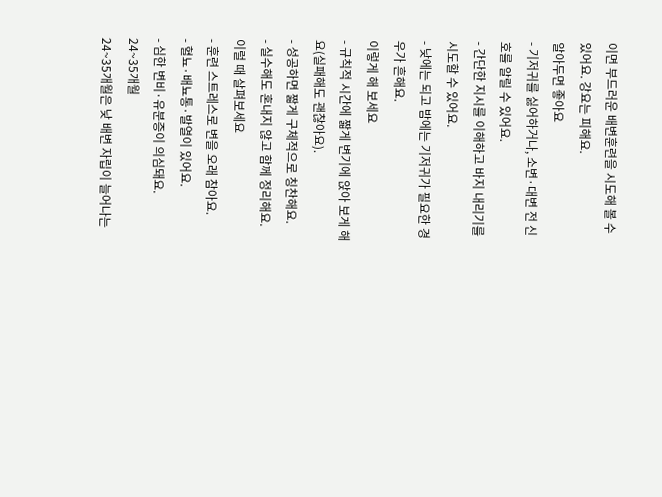이면 부드러운 배변훈련을 시도해 볼 수 있어요. 강요는 피해요.
알아두면 좋아요
- 기저귀를 싫어하거나, 소변·대변 전 신호를 알릴 수 있어요.
- 간단한 지시를 이해하고 바지 내리기를 시도할 수 있어요.
- 낮에는 되고 밤에는 기저귀가 필요한 경우가 흔해요.
이렇게 해 보세요
- 규칙적 시간에 짧게 변기에 앉아 보게 해요(실패해도 괜찮아요).
- 성공하면 짧게 구체적으로 칭찬해요.
- 실수해도 혼내지 않고 함께 정리해요.
이럴 때 살펴보세요
- 훈련 스트레스로 변을 오래 참아요.
- 혈뇨·배뇨통·발열이 있어요.
- 심한 변비·유분증이 의심돼요.
24~35개월
24~35개월은 낮 배변 자립이 늘어나는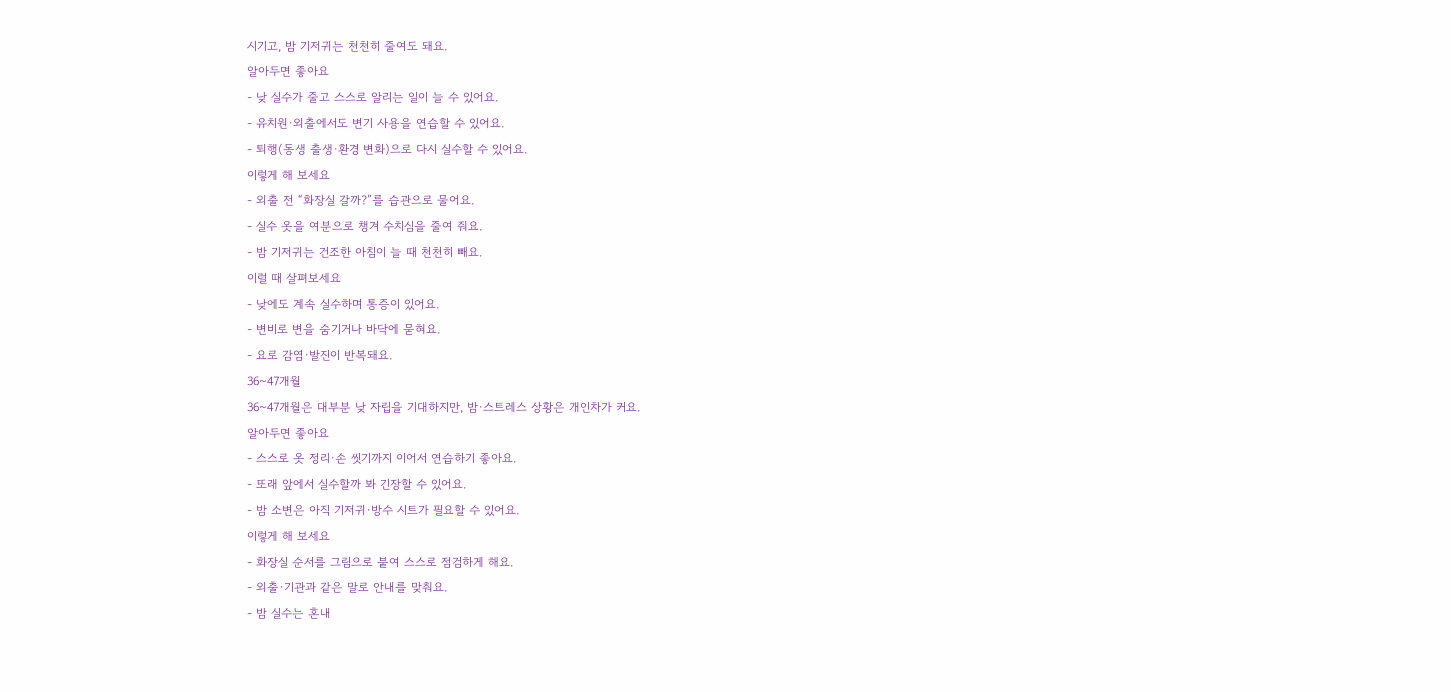시기고, 밤 기저귀는 천천히 줄여도 돼요.
알아두면 좋아요
- 낮 실수가 줄고 스스로 알리는 일이 늘 수 있어요.
- 유치원·외출에서도 변기 사용을 연습할 수 있어요.
- 퇴행(동생 출생·환경 변화)으로 다시 실수할 수 있어요.
이렇게 해 보세요
- 외출 전 “화장실 갈까?”를 습관으로 물어요.
- 실수 옷을 여분으로 챙겨 수치심을 줄여 줘요.
- 밤 기저귀는 건조한 아침이 늘 때 천천히 빼요.
이럴 때 살펴보세요
- 낮에도 계속 실수하며 통증이 있어요.
- 변비로 변을 숨기거나 바닥에 묻혀요.
- 요로 감염·발진이 반복돼요.
36~47개월
36~47개월은 대부분 낮 자립을 기대하지만, 밤·스트레스 상황은 개인차가 커요.
알아두면 좋아요
- 스스로 옷 정리·손 씻기까지 이어서 연습하기 좋아요.
- 또래 앞에서 실수할까 봐 긴장할 수 있어요.
- 밤 소변은 아직 기저귀·방수 시트가 필요할 수 있어요.
이렇게 해 보세요
- 화장실 순서를 그림으로 붙여 스스로 점검하게 해요.
- 외출·기관과 같은 말로 안내를 맞춰요.
- 밤 실수는 혼내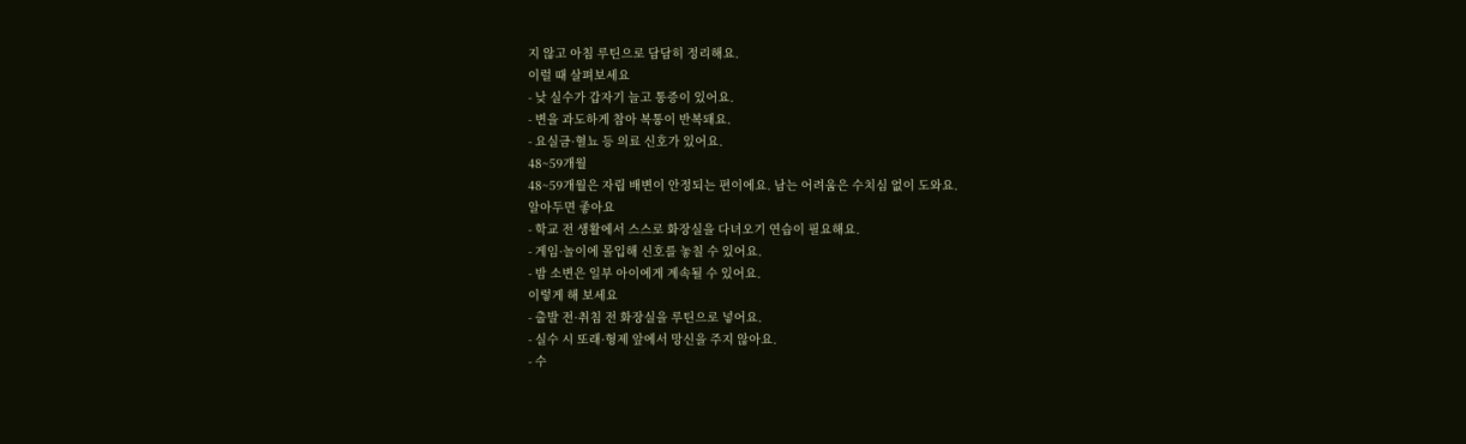지 않고 아침 루틴으로 담담히 정리해요.
이럴 때 살펴보세요
- 낮 실수가 갑자기 늘고 통증이 있어요.
- 변을 과도하게 참아 복통이 반복돼요.
- 요실금·혈뇨 등 의료 신호가 있어요.
48~59개월
48~59개월은 자립 배변이 안정되는 편이에요. 남는 어려움은 수치심 없이 도와요.
알아두면 좋아요
- 학교 전 생활에서 스스로 화장실을 다녀오기 연습이 필요해요.
- 게임·놀이에 몰입해 신호를 놓칠 수 있어요.
- 밤 소변은 일부 아이에게 계속될 수 있어요.
이렇게 해 보세요
- 출발 전·취침 전 화장실을 루틴으로 넣어요.
- 실수 시 또래·형제 앞에서 망신을 주지 않아요.
- 수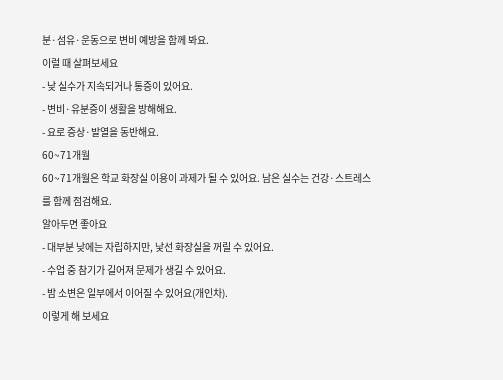분·섬유·운동으로 변비 예방을 함께 봐요.
이럴 때 살펴보세요
- 낮 실수가 지속되거나 통증이 있어요.
- 변비·유분증이 생활을 방해해요.
- 요로 증상·발열을 동반해요.
60~71개월
60~71개월은 학교 화장실 이용이 과제가 될 수 있어요. 남은 실수는 건강·스트레스를 함께 점검해요.
알아두면 좋아요
- 대부분 낮에는 자립하지만, 낯선 화장실을 꺼릴 수 있어요.
- 수업 중 참기가 길어져 문제가 생길 수 있어요.
- 밤 소변은 일부에서 이어질 수 있어요(개인차).
이렇게 해 보세요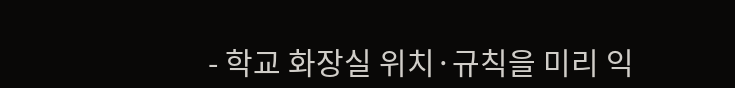- 학교 화장실 위치·규칙을 미리 익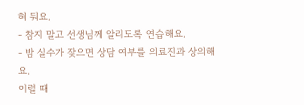혀 둬요.
- 참지 말고 선생님께 알리도록 연습해요.
- 밤 실수가 잦으면 상담 여부를 의료진과 상의해요.
이럴 때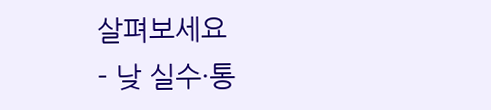살펴보세요
- 낮 실수·통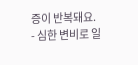증이 반복돼요.
- 심한 변비로 일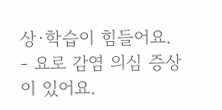상·학습이 힘들어요.
- 요로 감염 의심 증상이 있어요.